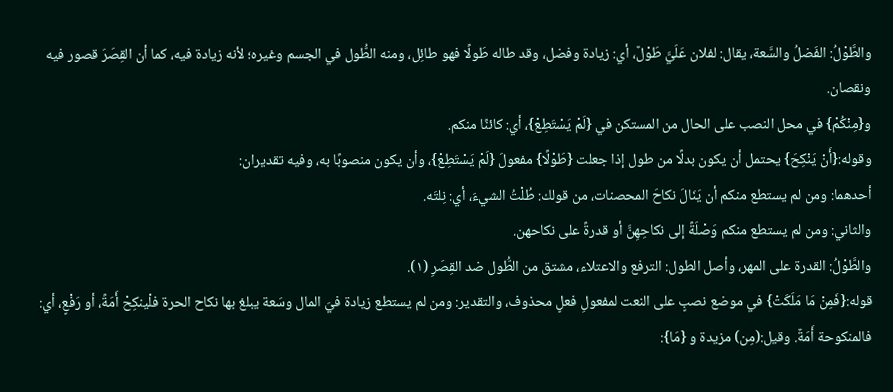والطَّوْلُ: الفَضلُ والسَّعة، يقال: لفلان عَلَيَّ طَوْلٌ، أي: زيادة وفضل، وقد طاله طَولًا فهو طائِل، ومنه الطُّول في الجسم وغيره؛ لأنه زيادة فيه، كما أن القِصَرَ قصور فيه ونقصان.
و{مِنْكُمْ} في محل النصب على الحال من المستكن في {لَمْ يَسْتَطِعْ}، أي: كائنًا منكم.
وقوله:{أَنْ يَنْكِحَ} يحتمل أن يكون بدلًا من طول إذا جعلت {طَوْلًا} مفعولَ {لَمْ يَسْتَطِعْ}، وأن يكون منصوبًا به، وفيه تقديران:
أحدهما: ومن لم يستطع منكم أن يَنَالَ نكاحَ المحصنات، من قولك: طُلْتُ الشيءَ، أي: نِلتَه.
والثاني: ومن لم يستطع منكم وَصْلَةً إلى نكاحِهِنَّ أو قدرةً على نكاحهن.
والطَّوْلُ: القدرة على المهر، وأصل الطول: الترفع والاعتلاء، مشتق من الطُّول ضد القِصَرِ (١).
قوله:{فَمِنْ مَا مَلَكَتْ} في موضع نصبٍ على النعت لمفعولِ فعلٍ محذوف، والتقدير: ومن لم يستطع زيادة فيَ المال وسَعة يبلغ بها نكاح الحرة فلْينكِحْ أَمَةً، أو رَفْعٍ، أي: فالمنكوحة أَمَةٌ. وقيل:(مِن) مزيدة و {مَا}: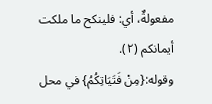مفعولةٌ، أي: فلينكح ما ملكت أيمانكم (٢).
وقوله:{مِنْ فَتَيَاتِكُمُ} في محل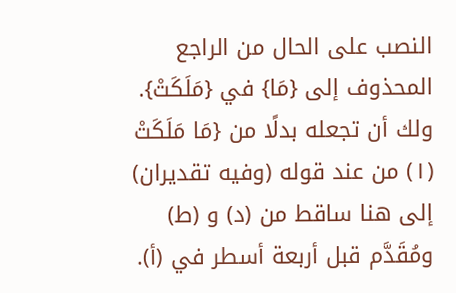النصب على الحال من الراجع المحذوف إلى {مَا} في {مَلَكَتْ}. ولك أن تجعله بدلًا من {مَا مَلَكَتْ
(١) من عند قوله (وفيه تقديران) إلى هنا ساقط من (د) و (ط) ومُقَدَّم قبل أربعة أسطر في (أ).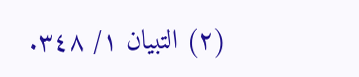(٢) التبيان ١/ ٣٤٨.